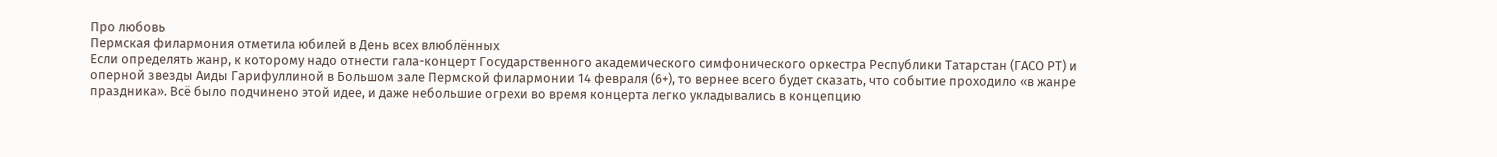Про любовь
Пермская филармония отметила юбилей в День всех влюблённых
Если определять жанр, к которому надо отнести гала-концерт Государственного академического симфонического оркестра Республики Татарстан (ГАСО РТ) и оперной звезды Аиды Гарифуллиной в Большом зале Пермской филармонии 14 февраля (6+), то вернее всего будет сказать, что событие проходило «в жанре праздника». Всё было подчинено этой идее, и даже небольшие огрехи во время концерта легко укладывались в концепцию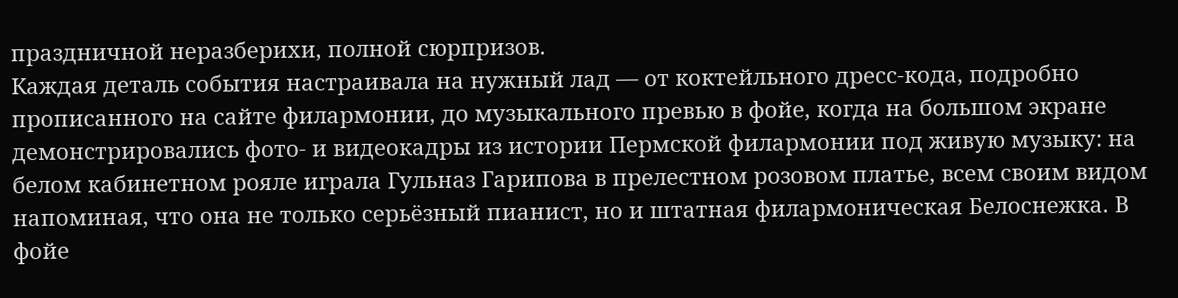праздничной неразберихи, полной сюрпризов.
Каждая деталь события настраивала на нужный лад — от коктейльного дресс-кода, подробно прописанного на сайте филармонии, до музыкального превью в фойе, когда на большом экране демонстрировались фото- и видеокадры из истории Пермской филармонии под живую музыку: на белом кабинетном рояле играла Гульназ Гарипова в прелестном розовом платье, всем своим видом напоминая, что она не только серьёзный пианист, но и штатная филармоническая Белоснежка. В фойе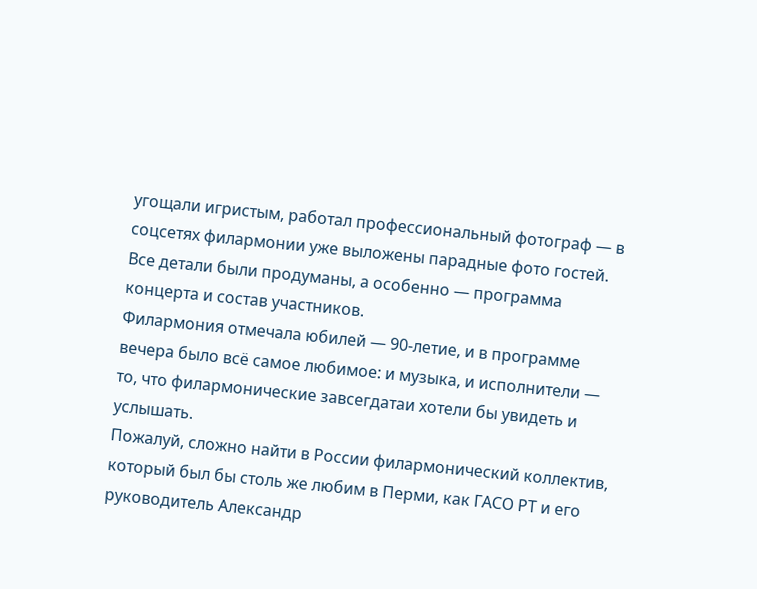угощали игристым, работал профессиональный фотограф — в соцсетях филармонии уже выложены парадные фото гостей. Все детали были продуманы, а особенно — программа концерта и состав участников.
Филармония отмечала юбилей — 90-летие, и в программе вечера было всё самое любимое: и музыка, и исполнители — то, что филармонические завсегдатаи хотели бы увидеть и услышать.
Пожалуй, сложно найти в России филармонический коллектив, который был бы столь же любим в Перми, как ГАСО РТ и его руководитель Александр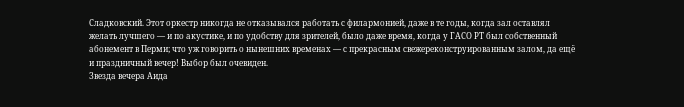Сладковский. Этот оркестр никогда не отказывался работать с филармонией, даже в те годы, когда зал оставлял желать лучшего — и по акустике, и по удобству для зрителей, было даже время, когда у ГАСО РТ был собственный абонемент в Перми; что уж говорить о нынешних временах — с прекрасным свежереконструированным залом, да ещё и праздничный вечер! Выбор был очевиден.
Звезда вечера Аида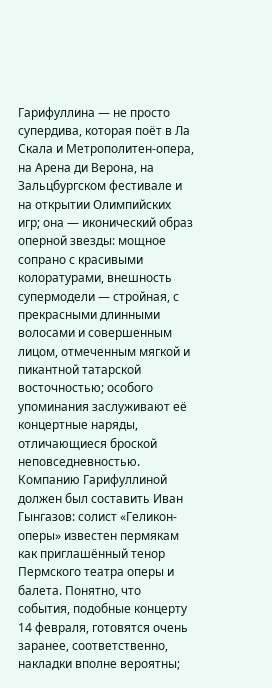Гарифуллина — не просто супердива, которая поёт в Ла Скала и Метрополитен-опера, на Арена ди Верона, на Зальцбургском фестивале и на открытии Олимпийских игр; она — иконический образ оперной звезды: мощное сопрано с красивыми колоратурами, внешность супермодели — стройная, с прекрасными длинными волосами и совершенным лицом, отмеченным мягкой и пикантной татарской восточностью; особого упоминания заслуживают её концертные наряды, отличающиеся броской неповседневностью.
Компанию Гарифуллиной должен был составить Иван Гынгазов: солист «Геликон-оперы» известен пермякам как приглашённый тенор Пермского театра оперы и балета. Понятно, что события, подобные концерту 14 февраля, готовятся очень заранее, соответственно, накладки вполне вероятны;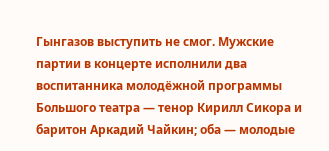Гынгазов выступить не смог. Мужские партии в концерте исполнили два воспитанника молодёжной программы Большого театра — тенор Кирилл Сикора и баритон Аркадий Чайкин; оба — молодые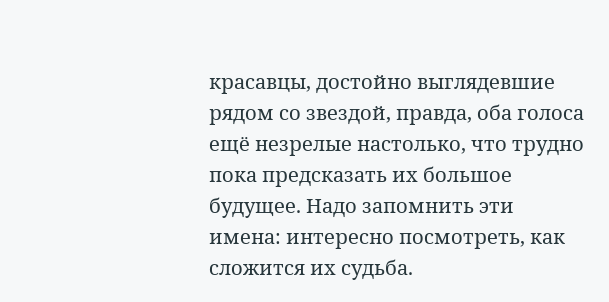красавцы, достойно выглядевшие рядом со звездой, правда, оба голоса ещё незрелые настолько, что трудно пока предсказать их большое будущее. Надо запомнить эти имена: интересно посмотреть, как сложится их судьба.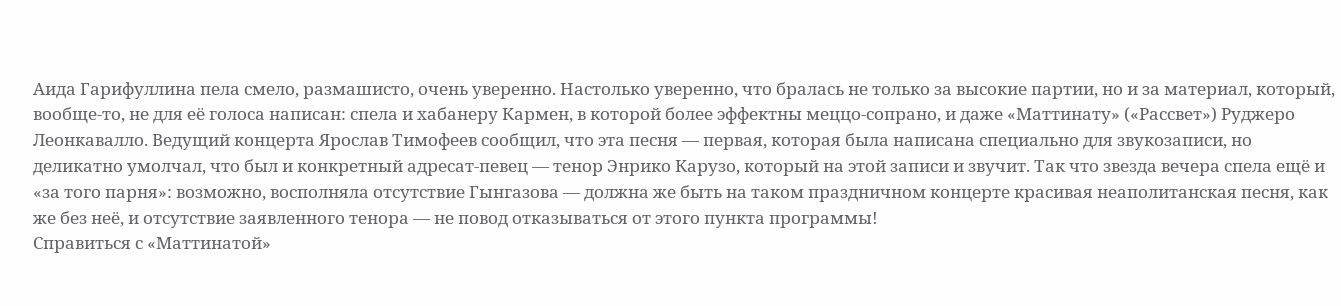Аида Гарифуллина пела смело, размашисто, очень уверенно. Настолько уверенно, что бралась не только за высокие партии, но и за материал, который, вообще-то, не для её голоса написан: спела и хабанеру Кармен, в которой более эффектны меццо-сопрано, и даже «Маттинату» («Рассвет») Руджеро Леонкавалло. Ведущий концерта Ярослав Тимофеев сообщил, что эта песня — первая, которая была написана специально для звукозаписи, но деликатно умолчал, что был и конкретный адресат-певец — тенор Энрико Карузо, который на этой записи и звучит. Так что звезда вечера спела ещё и «за того парня»: возможно, восполняла отсутствие Гынгазова — должна же быть на таком праздничном концерте красивая неаполитанская песня, как же без неё, и отсутствие заявленного тенора — не повод отказываться от этого пункта программы!
Справиться с «Маттинатой»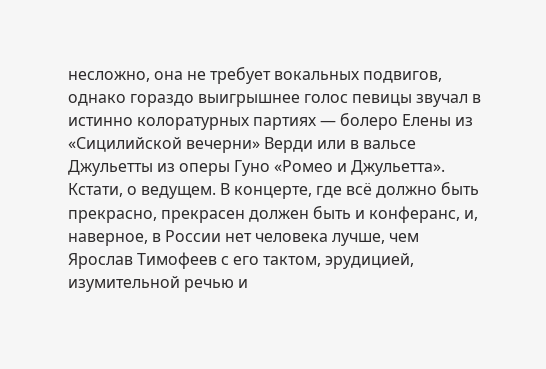несложно, она не требует вокальных подвигов, однако гораздо выигрышнее голос певицы звучал в истинно колоратурных партиях — болеро Елены из «Сицилийской вечерни» Верди или в вальсе Джульетты из оперы Гуно «Ромео и Джульетта».
Кстати, о ведущем. В концерте, где всё должно быть прекрасно, прекрасен должен быть и конферанс, и, наверное, в России нет человека лучше, чем Ярослав Тимофеев с его тактом, эрудицией, изумительной речью и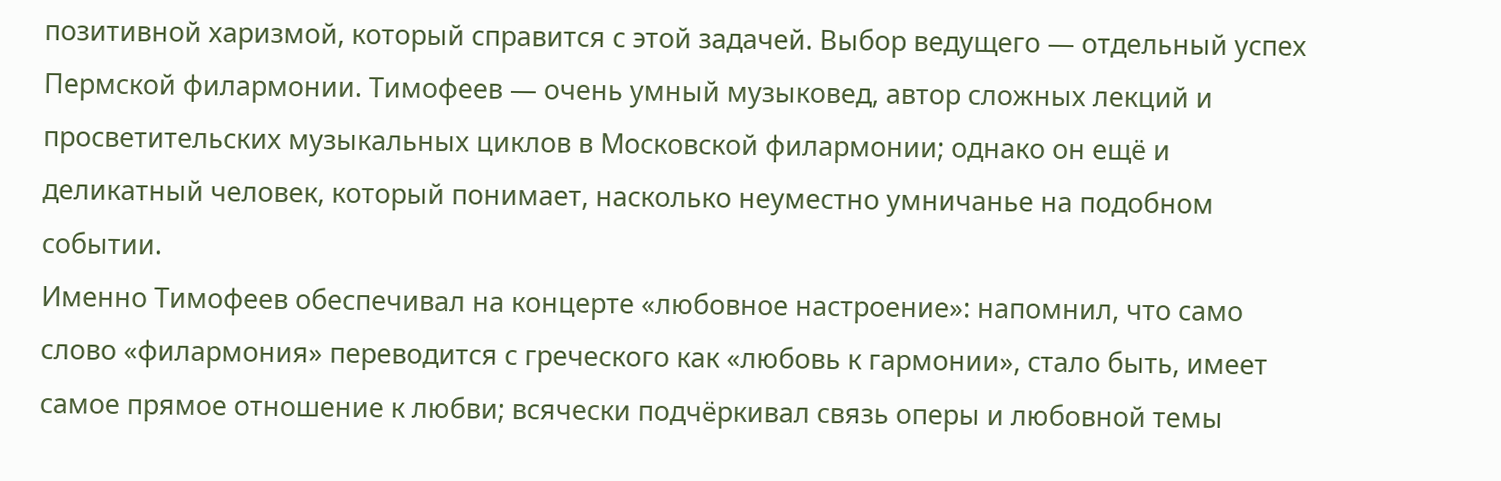позитивной харизмой, который справится с этой задачей. Выбор ведущего — отдельный успех Пермской филармонии. Тимофеев — очень умный музыковед, автор сложных лекций и просветительских музыкальных циклов в Московской филармонии; однако он ещё и деликатный человек, который понимает, насколько неуместно умничанье на подобном событии.
Именно Тимофеев обеспечивал на концерте «любовное настроение»: напомнил, что само слово «филармония» переводится с греческого как «любовь к гармонии», стало быть, имеет самое прямое отношение к любви; всячески подчёркивал связь оперы и любовной темы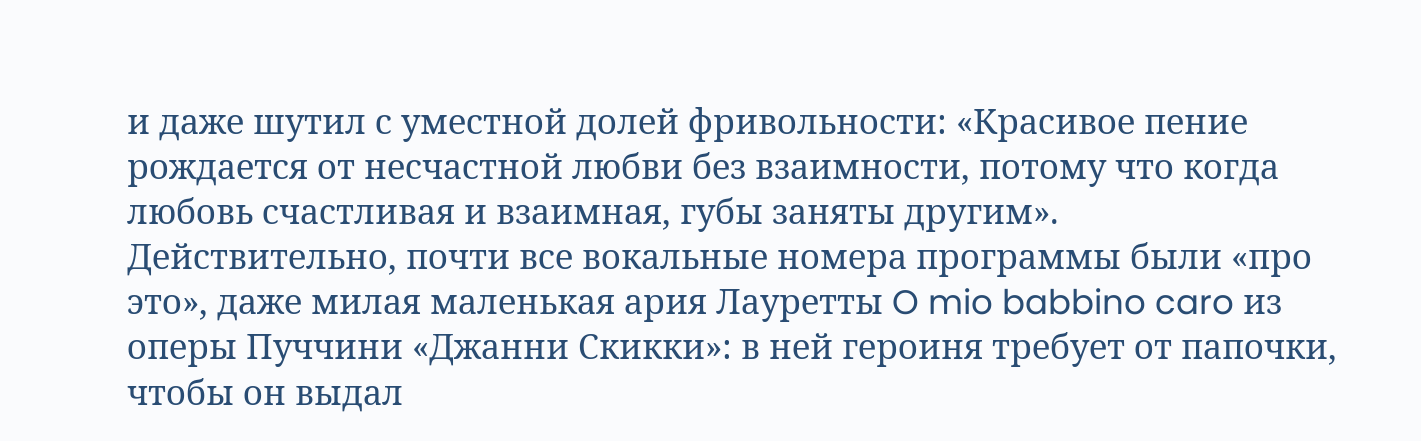и даже шутил с уместной долей фривольности: «Красивое пение рождается от несчастной любви без взаимности, потому что когда любовь счастливая и взаимная, губы заняты другим».
Действительно, почти все вокальные номера программы были «про это», даже милая маленькая ария Лауретты O mio babbino caro из оперы Пуччини «Джанни Скикки»: в ней героиня требует от папочки, чтобы он выдал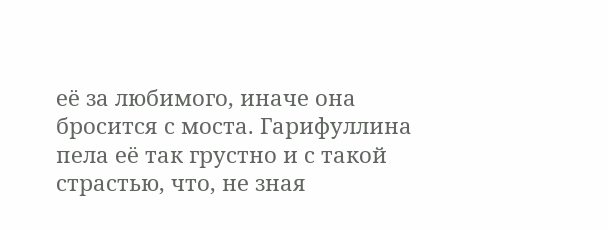её за любимого, иначе она бросится с моста. Гарифуллина пела её так грустно и с такой страстью, что, не зная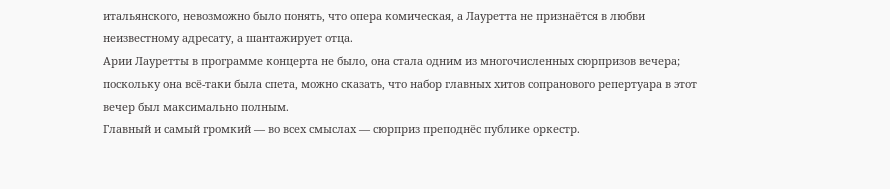итальянского, невозможно было понять, что опера комическая, а Лауретта не признаётся в любви неизвестному адресату, а шантажирует отца.
Арии Лауретты в программе концерта не было, она стала одним из многочисленных сюрпризов вечера; поскольку она всё-таки была спета, можно сказать, что набор главных хитов сопранового репертуара в этот вечер был максимально полным.
Главный и самый громкий — во всех смыслах — сюрприз преподнёс публике оркестр.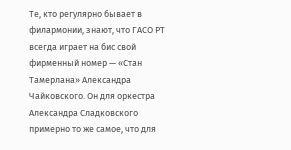Те, кто регулярно бывает в филармонии, знают, что ГАСО РТ всегда играет на бис свой фирменный номер — «Стан Тамерлана» Александра Чайковского. Он для оркестра Александра Сладковского примерно то же самое, что для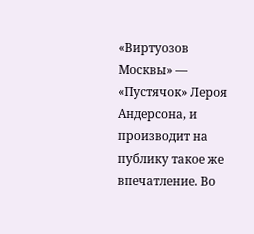«Виртуозов Москвы» — «Пустячок» Лероя Андерсона, и производит на публику такое же впечатление. Во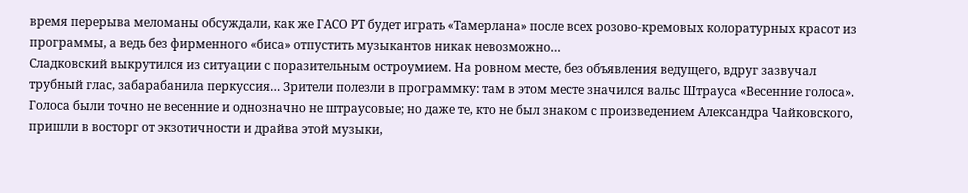время перерыва меломаны обсуждали, как же ГАСО РТ будет играть «Тамерлана» после всех розово-кремовых колоратурных красот из программы, а ведь без фирменного «биса» отпустить музыкантов никак невозможно…
Сладковский выкрутился из ситуации с поразительным остроумием. На ровном месте, без объявления ведущего, вдруг зазвучал трубный глас, забарабанила перкуссия… Зрители полезли в программку: там в этом месте значился вальс Штрауса «Весенние голоса». Голоса были точно не весенние и однозначно не штраусовые; но даже те, кто не был знаком с произведением Александра Чайковского, пришли в восторг от экзотичности и драйва этой музыки,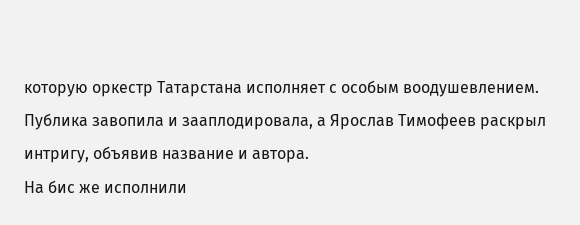которую оркестр Татарстана исполняет с особым воодушевлением. Публика завопила и зааплодировала, а Ярослав Тимофеев раскрыл интригу, объявив название и автора.
На бис же исполнили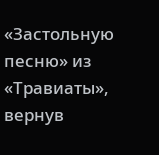«Застольную песню» из «Травиаты», вернув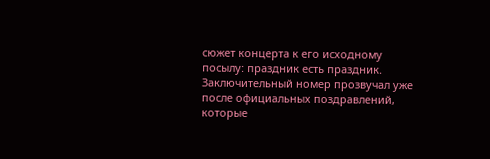сюжет концерта к его исходному посылу: праздник есть праздник. Заключительный номер прозвучал уже после официальных поздравлений, которые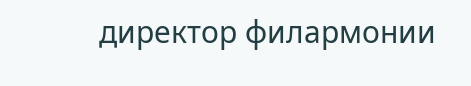директор филармонии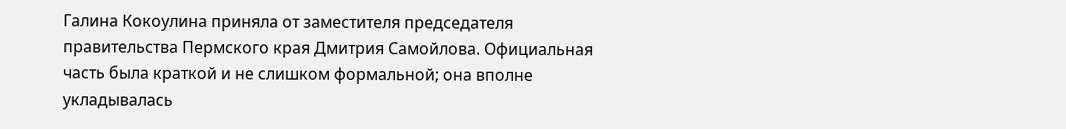Галина Кокоулина приняла от заместителя председателя правительства Пермского края Дмитрия Самойлова. Официальная часть была краткой и не слишком формальной; она вполне укладывалась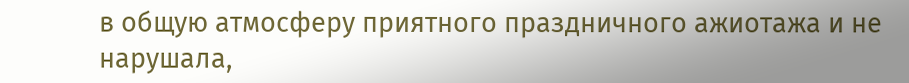в общую атмосферу приятного праздничного ажиотажа и не нарушала,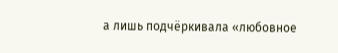а лишь подчёркивала «любовное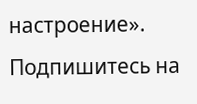настроение».
Подпишитесь на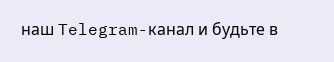наш Telegram-канал и будьте в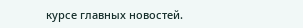курсе главных новостей.